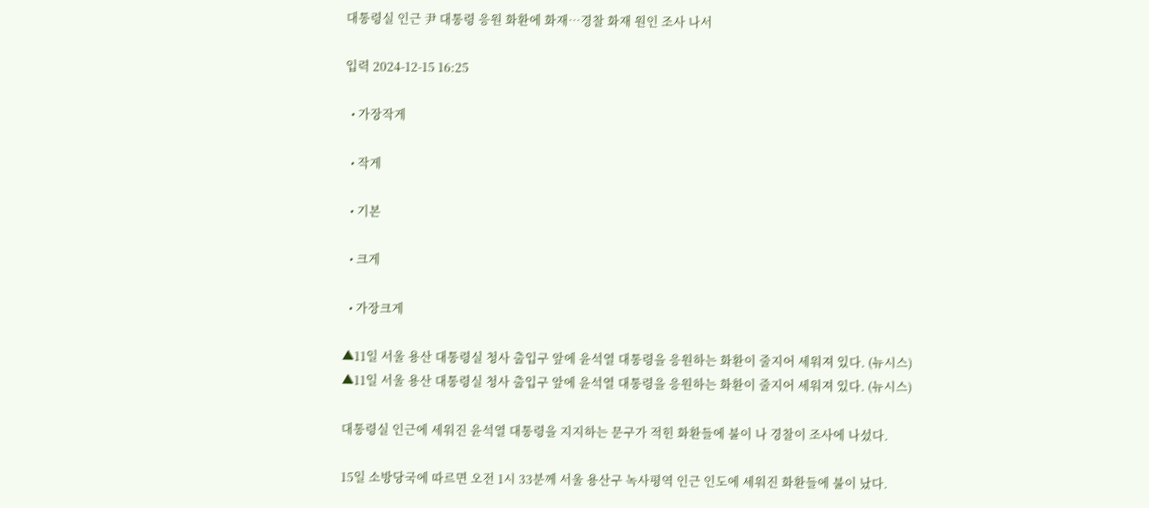대통령실 인근 尹 대통령 응원 화환에 화재…경찰 화재 원인 조사 나서

입력 2024-12-15 16:25

  • 가장작게

  • 작게

  • 기본

  • 크게

  • 가장크게

▲11일 서울 용산 대통령실 청사 출입구 앞에 윤석열 대통령을 응원하는 화환이 줄지어 세워져 있다. (뉴시스)
▲11일 서울 용산 대통령실 청사 출입구 앞에 윤석열 대통령을 응원하는 화환이 줄지어 세워져 있다. (뉴시스)

대통령실 인근에 세워진 윤석열 대통령을 지지하는 문구가 적힌 화환들에 불이 나 경찰이 조사에 나섰다.

15일 소방당국에 따르면 오전 1시 33분께 서울 용산구 녹사평역 인근 인도에 세워진 화환들에 불이 났다.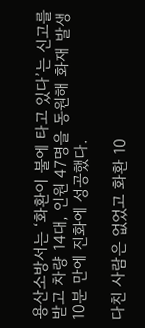용산소방서는 ‘화환이 불에 타고 있다’는 신고를 받고 차량 14대, 인원 47명을 동원해 화재 발생 10분 만에 진화에 성공했다.

다친 사람은 없었고 화환 10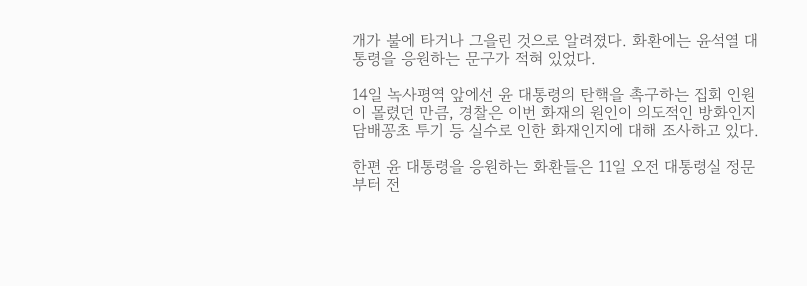개가 불에 타거나 그을린 것으로 알려졌다. 화환에는 윤석열 대통령을 응원하는 문구가 적혀 있었다.

14일 녹사평역 앞에선 윤 대통령의 탄핵을 촉구하는 집회 인원이 몰렸던 만큼, 경찰은 이번 화재의 원인이 의도적인 방화인지 담배꽁초 투기 등 실수로 인한 화재인지에 대해 조사하고 있다.

한편 윤 대통령을 응원하는 화환들은 11일 오전 대통령실 정문부터 전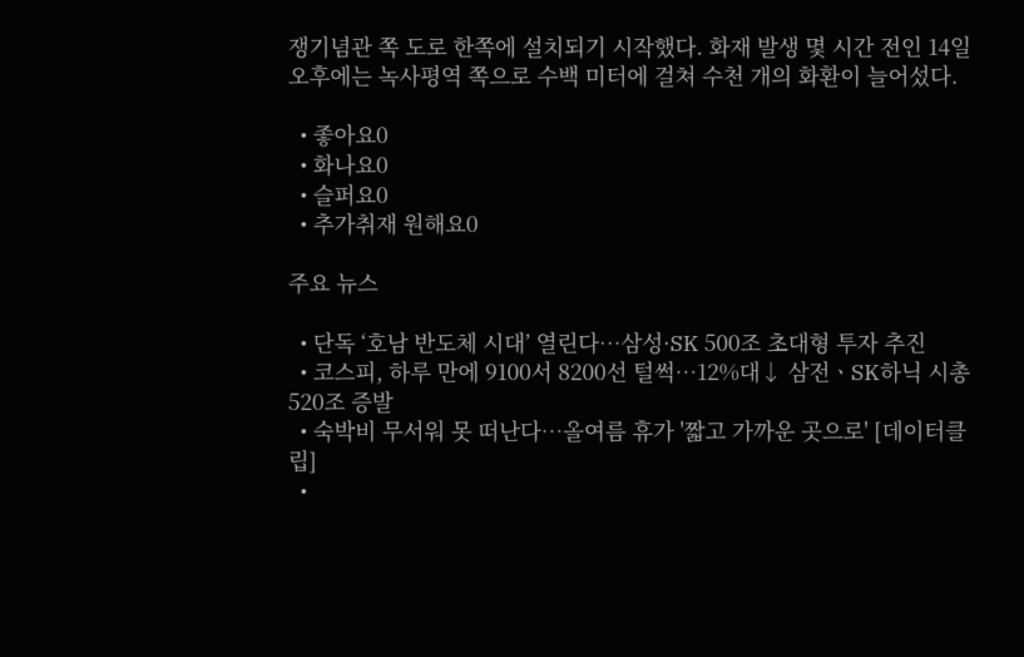쟁기념관 쪽 도로 한쪽에 설치되기 시작했다. 화재 발생 몇 시간 전인 14일 오후에는 녹사평역 쪽으로 수백 미터에 걸쳐 수천 개의 화환이 늘어섰다.

  • 좋아요0
  • 화나요0
  • 슬퍼요0
  • 추가취재 원해요0

주요 뉴스

  • 단독 ‘호남 반도체 시대’ 열린다…삼성·SK 500조 초대형 투자 추진
  • 코스피, 하루 만에 9100서 8200선 털썩⋯12%대↓ 삼전ㆍSK하닉 시총 520조 증발
  • 숙박비 무서워 못 떠난다…올여름 휴가 '짧고 가까운 곳으로' [데이터클립]
  •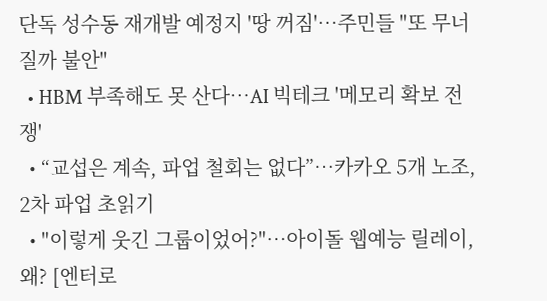단독 성수동 재개발 예정지 '땅 꺼짐'⋯주민들 "또 무너질까 불안"
  • HBM 부족해도 못 산다…AI 빅테크 '메모리 확보 전쟁'
  • “교섭은 계속, 파업 철회는 없다”…카카오 5개 노조, 2차 파업 초읽기
  • "이렇게 웃긴 그룹이었어?"⋯아이돌 웹예능 릴레이, 왜? [엔터로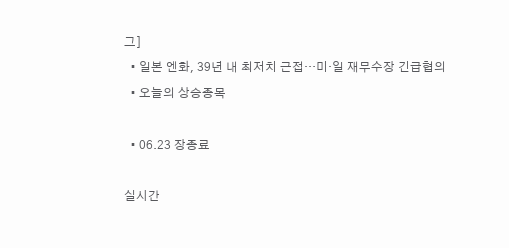그]
  • 일본 엔화, 39년 내 최저치 근접…미·일 재무수장 긴급협의
  • 오늘의 상승종목

  • 06.23 장종료

실시간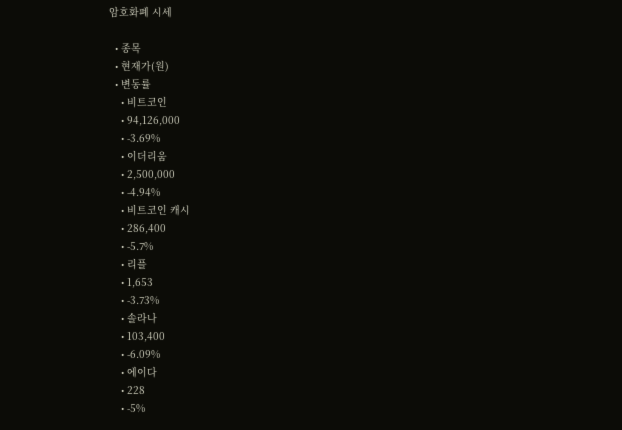암호화폐 시세

  • 종목
  • 현재가(원)
  • 변동률
    • 비트코인
    • 94,126,000
    • -3.69%
    • 이더리움
    • 2,500,000
    • -4.94%
    • 비트코인 캐시
    • 286,400
    • -5.7%
    • 리플
    • 1,653
    • -3.73%
    • 솔라나
    • 103,400
    • -6.09%
    • 에이다
    • 228
    • -5%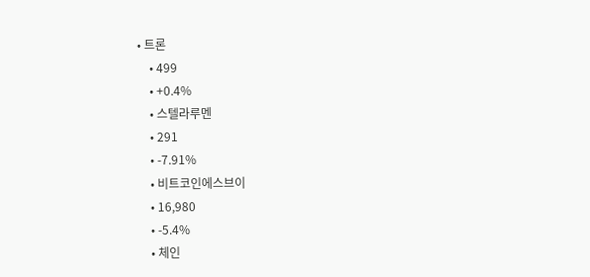• 트론
    • 499
    • +0.4%
    • 스텔라루멘
    • 291
    • -7.91%
    • 비트코인에스브이
    • 16,980
    • -5.4%
    • 체인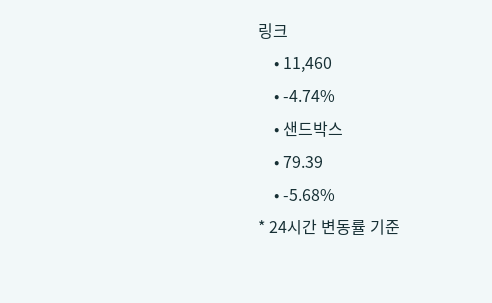링크
    • 11,460
    • -4.74%
    • 샌드박스
    • 79.39
    • -5.68%
* 24시간 변동률 기준